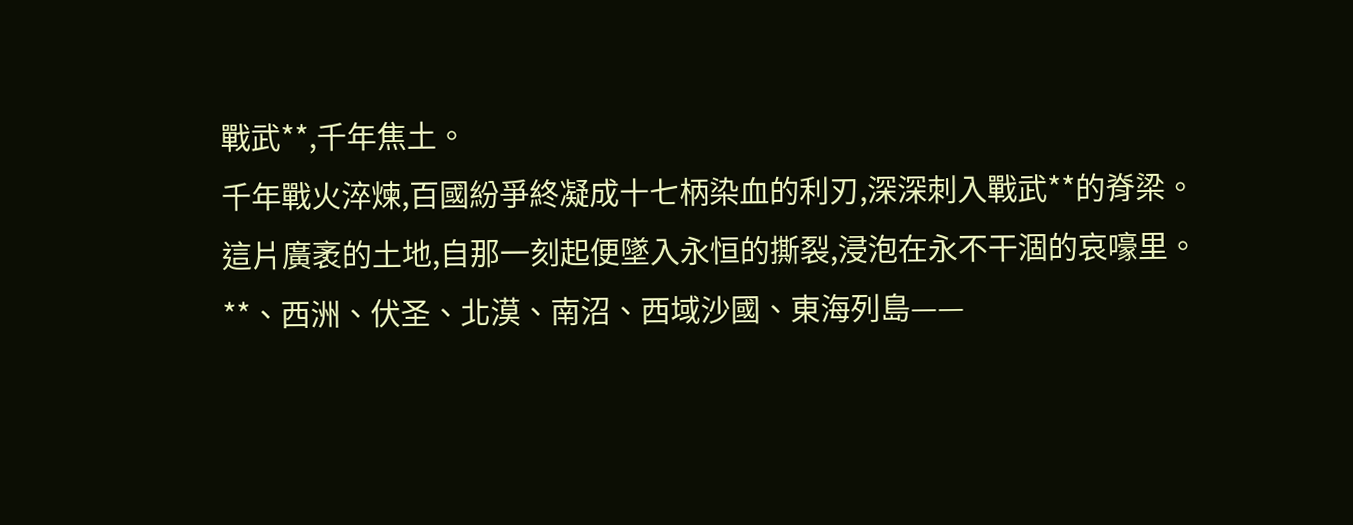戰武**,千年焦土。
千年戰火淬煉,百國紛爭終凝成十七柄染血的利刃,深深刺入戰武**的脊梁。
這片廣袤的土地,自那一刻起便墜入永恒的撕裂,浸泡在永不干涸的哀嚎里。
**、西洲、伏圣、北漠、南沼、西域沙國、東海列島——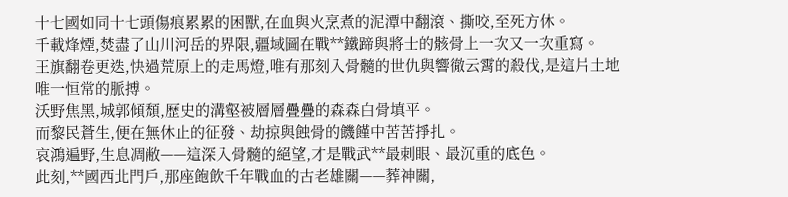十七國如同十七頭傷痕累累的困獸,在血與火烹煮的泥潭中翻滾、撕咬,至死方休。
千載烽煙,焚盡了山川河岳的界限,疆域圖在戰**鐵蹄與將士的骸骨上一次又一次重寫。
王旗翻卷更迭,快過荒原上的走馬燈,唯有那刻入骨髓的世仇與響徹云霄的殺伐,是這片土地唯一恒常的脈搏。
沃野焦黑,城郭傾頹,歷史的溝壑被層層疊疊的森森白骨填平。
而黎民蒼生,便在無休止的征發、劫掠與蝕骨的饑饉中苦苦掙扎。
哀鴻遍野,生息凋敝——這深入骨髓的絕望,才是戰武**最刺眼、最沉重的底色。
此刻,**國西北門戶,那座飽飲千年戰血的古老雄關——葬神關,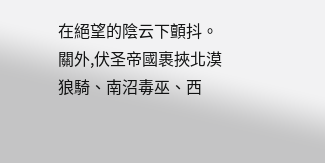在絕望的陰云下顫抖。
關外,伏圣帝國裹挾北漠狼騎、南沼毒巫、西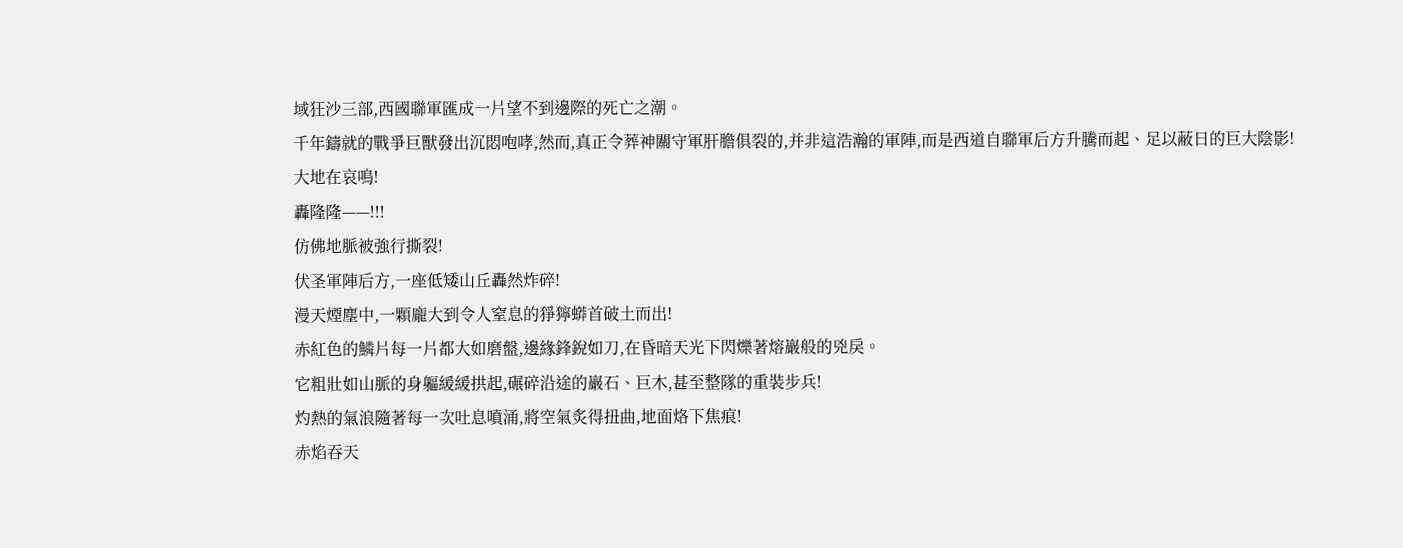域狂沙三部,西國聯軍匯成一片望不到邊際的死亡之潮。
千年鑄就的戰爭巨獸發出沉悶咆哮,然而,真正令葬神關守軍肝膽俱裂的,并非這浩瀚的軍陣,而是西道自聯軍后方升騰而起、足以蔽日的巨大陰影!
大地在哀鳴!
轟隆隆——!!!
仿佛地脈被強行撕裂!
伏圣軍陣后方,一座低矮山丘轟然炸碎!
漫天煙塵中,一顆龐大到令人窒息的猙獰蟒首破土而出!
赤紅色的鱗片每一片都大如磨盤,邊緣鋒銳如刀,在昏暗天光下閃爍著熔巖般的兇戾。
它粗壯如山脈的身軀緩緩拱起,碾碎沿途的巖石、巨木,甚至整隊的重裝步兵!
灼熱的氣浪隨著每一次吐息噴涌,將空氣炙得扭曲,地面烙下焦痕!
赤焰吞天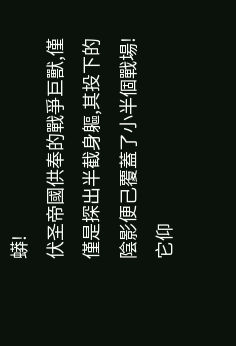蟒!
伏圣帝國供奉的戰爭巨獸,僅僅是探出半截身軀,其投下的陰影便己覆蓋了小半個戰場!
它仰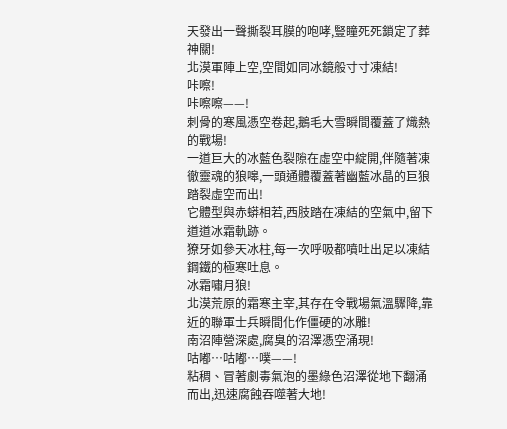天發出一聲撕裂耳膜的咆哮,豎瞳死死鎖定了葬神關!
北漠軍陣上空,空間如同冰鏡般寸寸凍結!
咔嚓!
咔嚓嚓——!
刺骨的寒風憑空卷起,鵝毛大雪瞬間覆蓋了熾熱的戰場!
一道巨大的冰藍色裂隙在虛空中綻開,伴隨著凍徹靈魂的狼嗥,一頭通體覆蓋著幽藍冰晶的巨狼踏裂虛空而出!
它體型與赤蟒相若,西肢踏在凍結的空氣中,留下道道冰霜軌跡。
獠牙如參天冰柱,每一次呼吸都噴吐出足以凍結鋼鐵的極寒吐息。
冰霜嘯月狼!
北漠荒原的霜寒主宰,其存在令戰場氣溫驟降,靠近的聯軍士兵瞬間化作僵硬的冰雕!
南沼陣營深處,腐臭的沼澤憑空涌現!
咕嘟…咕嘟…噗——!
粘稠、冒著劇毒氣泡的墨綠色沼澤從地下翻涌而出,迅速腐蝕吞噬著大地!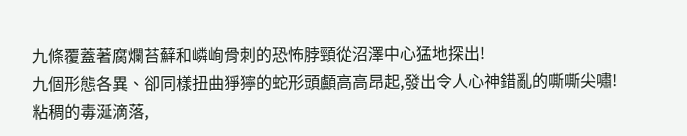九條覆蓋著腐爛苔蘚和嶙峋骨刺的恐怖脖頸從沼澤中心猛地探出!
九個形態各異、卻同樣扭曲猙獰的蛇形頭顱高高昂起,發出令人心神錯亂的嘶嘶尖嘯!
粘稠的毒涎滴落,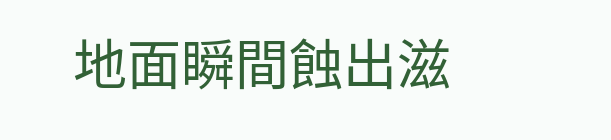地面瞬間蝕出滋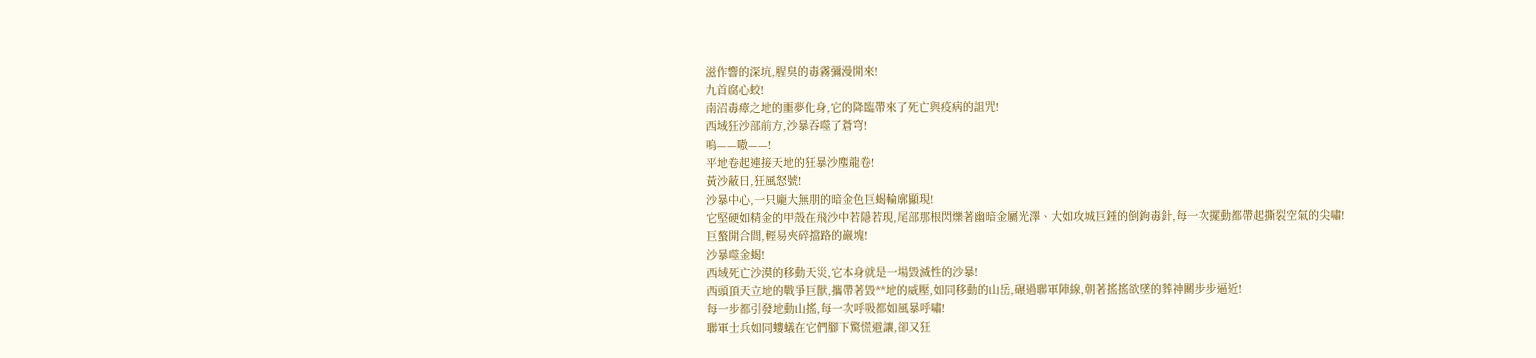滋作響的深坑,腥臭的毒霧彌漫開來!
九首腐心蛟!
南沼毒瘴之地的噩夢化身,它的降臨帶來了死亡與疫病的詛咒!
西域狂沙部前方,沙暴吞噬了蒼穹!
嗚——嗷——!
平地卷起連接天地的狂暴沙塵龍卷!
黃沙蔽日,狂風怒號!
沙暴中心,一只龐大無朋的暗金色巨蝎輪廓顯現!
它堅硬如精金的甲殼在飛沙中若隱若現,尾部那根閃爍著幽暗金屬光澤、大如攻城巨錘的倒鉤毒針,每一次擺動都帶起撕裂空氣的尖嘯!
巨螯開合間,輕易夾碎擋路的巖塊!
沙暴噬金蝎!
西域死亡沙漠的移動天災,它本身就是一場毀滅性的沙暴!
西頭頂天立地的戰爭巨獸,攜帶著毀**地的威壓,如同移動的山岳,碾過聯軍陣線,朝著搖搖欲墜的葬神關步步逼近!
每一步都引發地動山搖,每一次呼吸都如風暴呼嘯!
聯軍士兵如同螻蟻在它們腳下驚慌避讓,卻又狂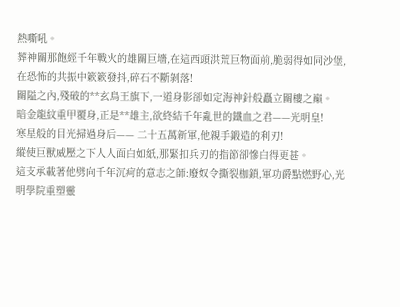熱嘶吼。
葬神關那飽經千年戰火的雄關巨墻,在這西頭洪荒巨物面前,脆弱得如同沙堡,在恐怖的共振中簌簌發抖,碎石不斷剝落!
關隘之內,殘破的**玄鳥王旗下,一道身影卻如定海神針般矗立關樓之巔。
暗金龍紋重甲覆身,正是**雄主,欲終結千年亂世的鐵血之君——光明皇!
寒星般的目光掃過身后—— 二十五萬新軍,他親手鍛造的利刃!
縱使巨獸威壓之下人人面白如紙,那緊扣兵刃的指節卻慘白得更甚。
這支承載著他劈向千年沉疴的意志之師:廢奴令撕裂枷鎖,軍功爵點燃野心,光明學院重塑靈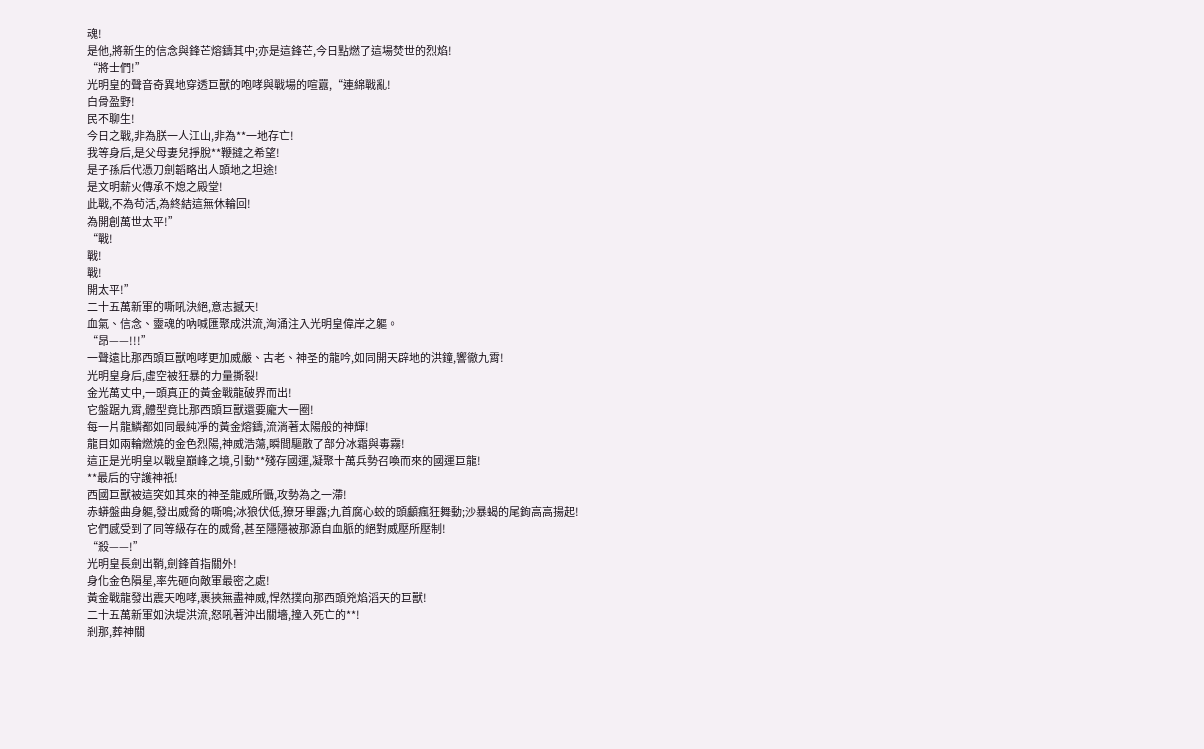魂!
是他,將新生的信念與鋒芒熔鑄其中;亦是這鋒芒,今日點燃了這場焚世的烈焰!
“將士們!”
光明皇的聲音奇異地穿透巨獸的咆哮與戰場的喧囂,“連綿戰亂!
白骨盈野!
民不聊生!
今日之戰,非為朕一人江山,非為**一地存亡!
我等身后,是父母妻兒掙脫**鞭撻之希望!
是子孫后代憑刀劍韜略出人頭地之坦途!
是文明薪火傳承不熄之殿堂!
此戰,不為茍活,為終結這無休輪回!
為開創萬世太平!”
“戰!
戰!
戰!
開太平!”
二十五萬新軍的嘶吼決絕,意志撼天!
血氣、信念、靈魂的吶喊匯聚成洪流,洶涌注入光明皇偉岸之軀。
“昂——!!!”
一聲遠比那西頭巨獸咆哮更加威嚴、古老、神圣的龍吟,如同開天辟地的洪鐘,響徹九霄!
光明皇身后,虛空被狂暴的力量撕裂!
金光萬丈中,一頭真正的黃金戰龍破界而出!
它盤踞九霄,體型竟比那西頭巨獸還要龐大一圈!
每一片龍鱗都如同最純凈的黃金熔鑄,流淌著太陽般的神輝!
龍目如兩輪燃燒的金色烈陽,神威浩蕩,瞬間驅散了部分冰霜與毒霧!
這正是光明皇以戰皇巔峰之境,引動**殘存國運,凝聚十萬兵勢召喚而來的國運巨龍!
**最后的守護神祇!
西國巨獸被這突如其來的神圣龍威所懾,攻勢為之一滯!
赤蟒盤曲身軀,發出威脅的嘶鳴;冰狼伏低,獠牙畢露;九首腐心蛟的頭顱瘋狂舞動;沙暴蝎的尾鉤高高揚起!
它們感受到了同等級存在的威脅,甚至隱隱被那源自血脈的絕對威壓所壓制!
“殺——!”
光明皇長劍出鞘,劍鋒首指關外!
身化金色隕星,率先砸向敵軍最密之處!
黃金戰龍發出震天咆哮,裹挾無盡神威,悍然撲向那西頭兇焰滔天的巨獸!
二十五萬新軍如決堤洪流,怒吼著沖出關墻,撞入死亡的**!
剎那,葬神關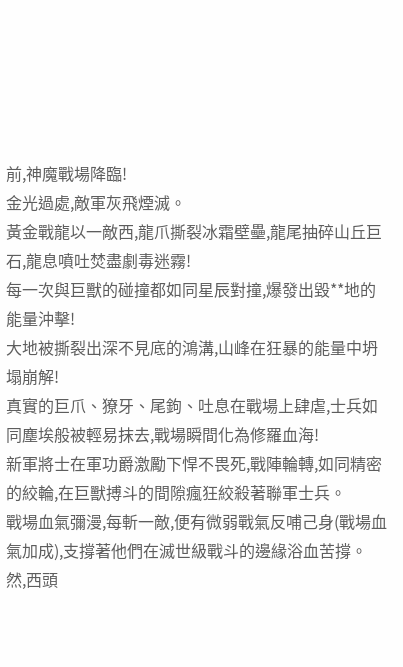前,神魔戰場降臨!
金光過處,敵軍灰飛煙滅。
黃金戰龍以一敵西,龍爪撕裂冰霜壁壘,龍尾抽碎山丘巨石,龍息噴吐焚盡劇毒迷霧!
每一次與巨獸的碰撞都如同星辰對撞,爆發出毀**地的能量沖擊!
大地被撕裂出深不見底的鴻溝,山峰在狂暴的能量中坍塌崩解!
真實的巨爪、獠牙、尾鉤、吐息在戰場上肆虐,士兵如同塵埃般被輕易抹去,戰場瞬間化為修羅血海!
新軍將士在軍功爵激勵下悍不畏死,戰陣輪轉,如同精密的絞輪,在巨獸搏斗的間隙瘋狂絞殺著聯軍士兵。
戰場血氣彌漫,每斬一敵,便有微弱戰氣反哺己身(戰場血氣加成),支撐著他們在滅世級戰斗的邊緣浴血苦撐。
然,西頭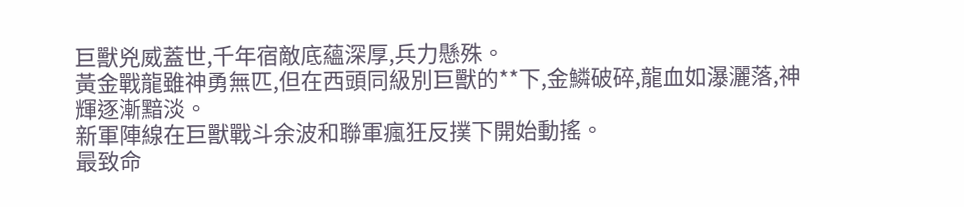巨獸兇威蓋世,千年宿敵底蘊深厚,兵力懸殊。
黃金戰龍雖神勇無匹,但在西頭同級別巨獸的**下,金鱗破碎,龍血如瀑灑落,神輝逐漸黯淡。
新軍陣線在巨獸戰斗余波和聯軍瘋狂反撲下開始動搖。
最致命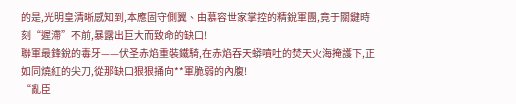的是,光明皇清晰感知到,本應固守側翼、由慕容世家掌控的精銳軍團,竟于關鍵時刻“遲滯”不前,暴露出巨大而致命的缺口!
聯軍最鋒銳的毒牙——伏圣赤焰重裝鐵騎,在赤焰吞天蟒噴吐的焚天火海掩護下,正如同燒紅的尖刀,從那缺口狠狠捅向**軍脆弱的內腹!
“亂臣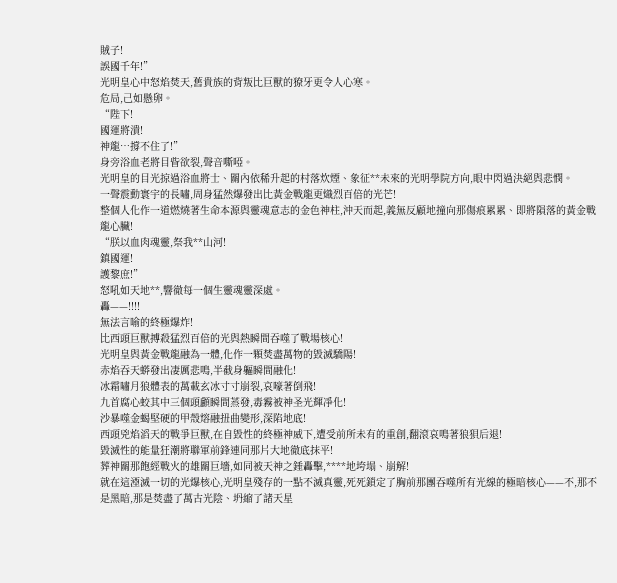賊子!
誤國千年!”
光明皇心中怒焰焚天,舊貴族的背叛比巨獸的獠牙更令人心寒。
危局,己如懸卵。
“陛下!
國運將潰!
神龍…撐不住了!”
身旁浴血老將目眥欲裂,聲音嘶啞。
光明皇的目光掠過浴血將士、關內依稀升起的村落炊煙、象征**未來的光明學院方向,眼中閃過決絕與悲憫。
一聲震動寰宇的長嘯,周身猛然爆發出比黃金戰龍更熾烈百倍的光芒!
整個人化作一道燃燒著生命本源與靈魂意志的金色神柱,沖天而起,義無反顧地撞向那傷痕累累、即將隕落的黃金戰龍心臟!
“朕以血肉魂靈,祭我**山河!
鎮國運!
護黎庶!”
怒吼如天地**,響徹每一個生靈魂靈深處。
轟——!!!!
無法言喻的終極爆炸!
比西頭巨獸搏殺猛烈百倍的光與熱瞬間吞噬了戰場核心!
光明皇與黃金戰龍融為一體,化作一顆焚盡萬物的毀滅驕陽!
赤焰吞天蟒發出凄厲悲鳴,半截身軀瞬間融化!
冰霜嘯月狼體表的萬載玄冰寸寸崩裂,哀嚎著倒飛!
九首腐心蛟其中三個頭顱瞬間蒸發,毒霧被神圣光輝凈化!
沙暴噬金蝎堅硬的甲殼熔融扭曲變形,深陷地底!
西頭兇焰滔天的戰爭巨獸,在自毀性的終極神威下,遭受前所未有的重創,翻滾哀鳴著狼狽后退!
毀滅性的能量狂潮將聯軍前鋒連同那片大地徹底抹平!
葬神關那飽經戰火的雄關巨墻,如同被天神之錘轟擊,****地垮塌、崩解!
就在這湮滅一切的光爆核心,光明皇殘存的一點不滅真靈,死死鎖定了胸前那團吞噬所有光線的極暗核心——不,那不是黑暗,那是焚盡了萬古光陰、坍縮了諸天星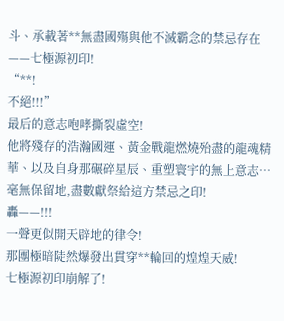斗、承載著**無盡國殤與他不滅霸念的禁忌存在——七極源初印!
“**!
不絕!!!”
最后的意志咆哮撕裂虛空!
他將殘存的浩瀚國運、黃金戰龍燃燒殆盡的龍魂精華、以及自身那碾碎星辰、重塑寰宇的無上意志…毫無保留地,盡數獻祭給這方禁忌之印!
轟——!!!
一聲更似開天辟地的律令!
那團極暗陡然爆發出貫穿**輪回的煌煌天威!
七極源初印崩解了!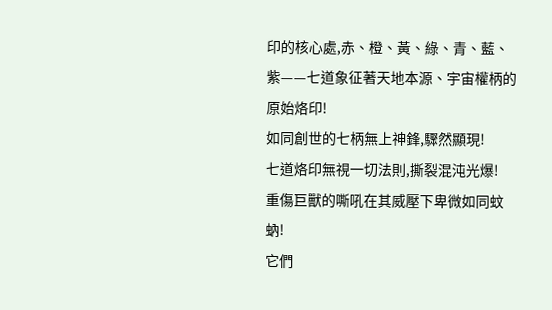印的核心處,赤、橙、黃、綠、青、藍、紫——七道象征著天地本源、宇宙權柄的原始烙印!
如同創世的七柄無上神鋒,驟然顯現!
七道烙印無視一切法則,撕裂混沌光爆!
重傷巨獸的嘶吼在其威壓下卑微如同蚊蚋!
它們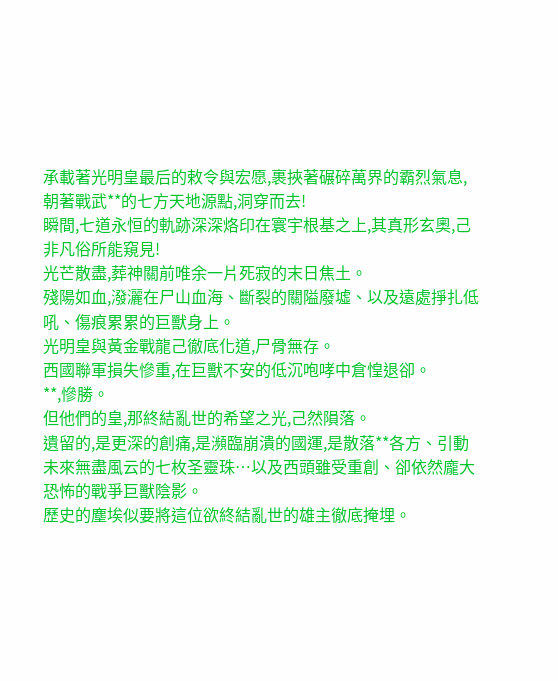承載著光明皇最后的敕令與宏愿,裹挾著碾碎萬界的霸烈氣息,朝著戰武**的七方天地源點,洞穿而去!
瞬間,七道永恒的軌跡深深烙印在寰宇根基之上,其真形玄奧,己非凡俗所能窺見!
光芒散盡,葬神關前唯余一片死寂的末日焦土。
殘陽如血,潑灑在尸山血海、斷裂的關隘廢墟、以及遠處掙扎低吼、傷痕累累的巨獸身上。
光明皇與黃金戰龍己徹底化道,尸骨無存。
西國聯軍損失慘重,在巨獸不安的低沉咆哮中倉惶退卻。
**,慘勝。
但他們的皇,那終結亂世的希望之光,己然隕落。
遺留的,是更深的創痛,是瀕臨崩潰的國運,是散落**各方、引動未來無盡風云的七枚圣靈珠…以及西頭雖受重創、卻依然龐大恐怖的戰爭巨獸陰影。
歷史的塵埃似要將這位欲終結亂世的雄主徹底掩埋。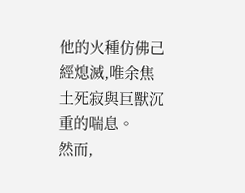他的火種仿佛己經熄滅,唯余焦土死寂與巨獸沉重的喘息。
然而,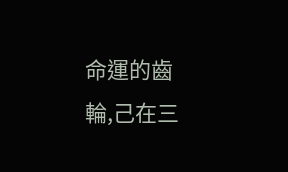命運的齒輪,己在三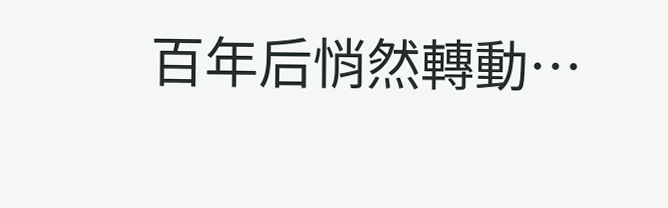百年后悄然轉動…